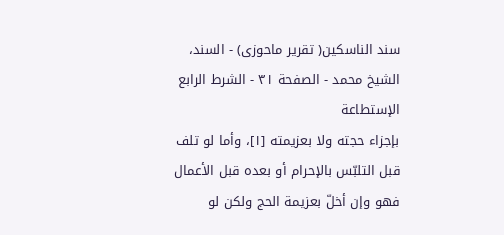سند الناسكين( تقرير ماحوزى) - السند، الشيخ محمد - الصفحة ٣١ - الشرط الرابع الإستطاعة
بإجزاء حجته ولا بعزيمته [١]، وأما لو تلف قبل التلبّس بالإحرام أو بعده قبل الأعمال فهو وإن أخلّ بعزيمة الحج ولكن لو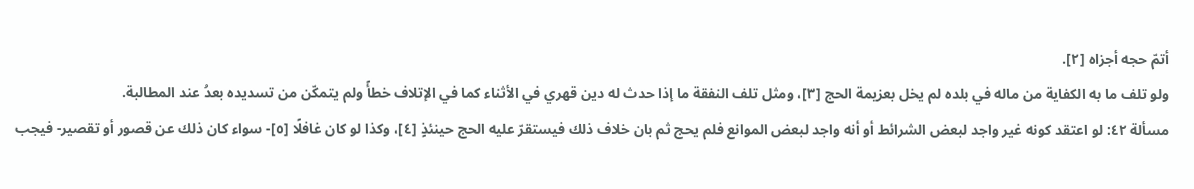أتمّ حجه أجزاه [٢].
ولو تلف ما به الكفاية من ماله في بلده لم يخل بعزيمة الحج [٣]، ومثل تلف النفقة ما إذا حدث له دين قهري في الأثناء كما في الإتلاف خطأً ولم يتمكّن من تسديده بعدُ عند المطالبة.
مسألة ٤٢: لو اعتقد كونه غير واجد لبعض الشرائط أو أنه واجد لبعض الموانع فلم يحج ثم بان خلاف ذلك فيستقرّ عليه الحج حينئذٍ [٤]، وكذا لو كان غافلًا [٥]- سواء كان ذلك عن قصور أو تقصير- فيجب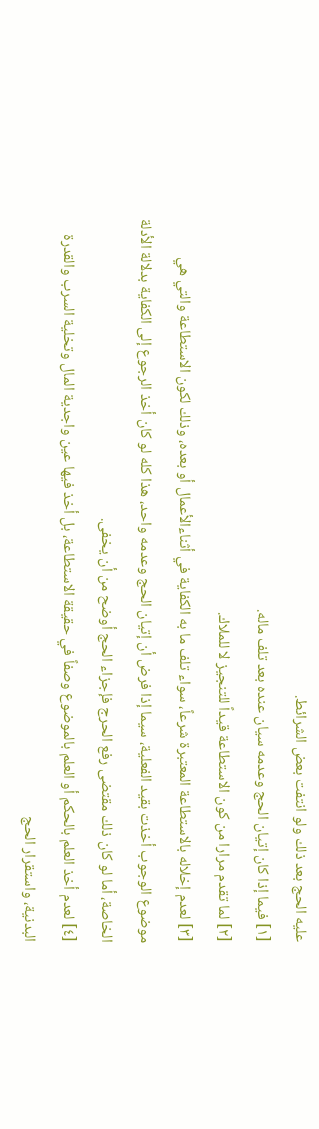عليه الحج بعد ذلك ولو انتفت بعض الشرائط.
[١] فيما إذا كان إتيان الحج وعدمه سيان عنده بعد تلف ماله.
[٢] لما تقدم مرارا من كون الاستطاعة قيداً للتنجيز لا للملاك.
[٣] لعدم إخلاله بالاستطاعة المعتبرة شرعاً، سواء تلف ما به الكفاية في أثناءالأعمال أو بعده، وذلك لكون الاستطاعة والتي هي موضوع الوجوب أخذت بقيد الفعلية، سيما إذا فرض أن إتيان الحج وعدمه واحد، هذا كله لو كان أخذ الرجوع إلى الكفاية بدلالة الأدلة الخاصة، أما لو كان ذلك مقتضى رفع الحرج فإجزاء الحج أوضح من أن يخفى.
[٤] لعدم أخذ العلم بالحكم أو العلم بالموضوع وصفاً في حقيقة الاستطاعة، بل أخذ فيها عين واجدية المال وتخلية السرب والقدرة البدنية، واستقرار الحج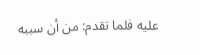عليه فلما تقدم: من أن سببه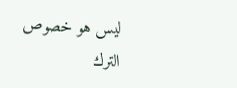ليس هو خصوص الترك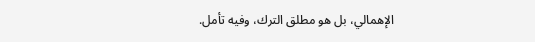الإهمالي، بل هو مطلق الترك، وفيه تأمل.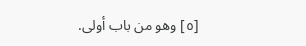[٥] وهو من باب أولى.